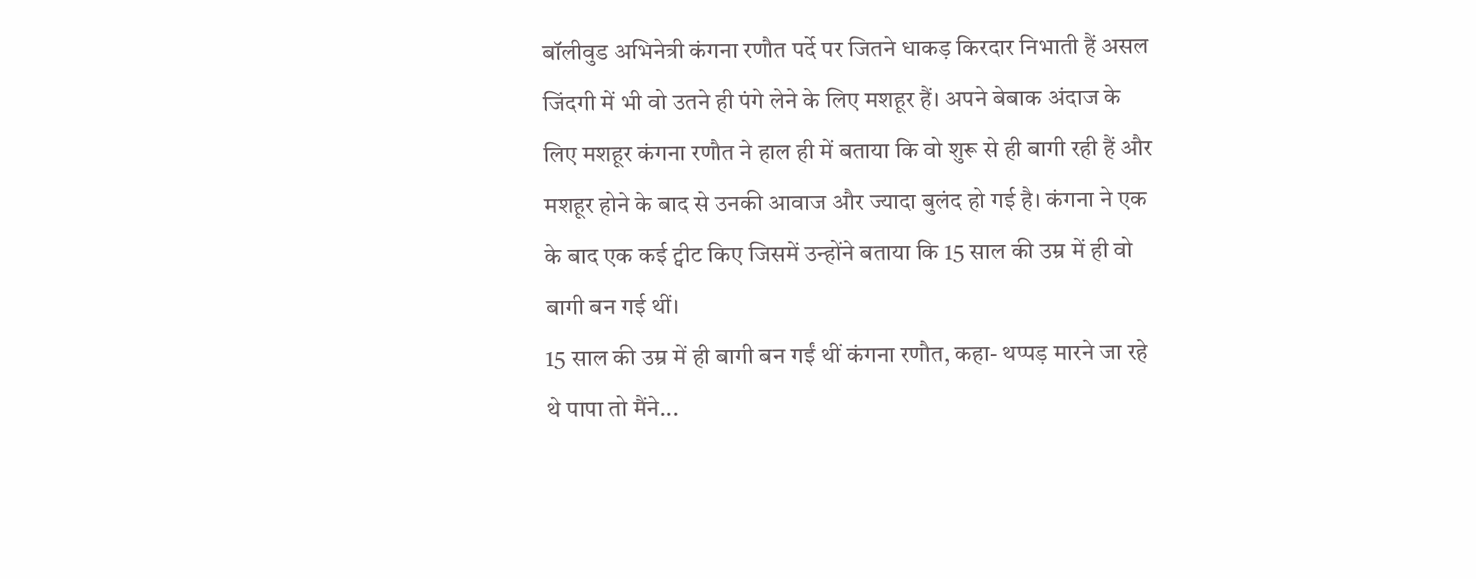बॉलीवुड अभिनेत्री कंगना रणौत पर्दे पर जितने धाकड़ किरदार निभाती हैं असल जिंदगी में भी वो उतने ही पंगे लेने के लिए मशहूर हैं। अपने बेबाक अंदाज के लिए मशहूर कंगना रणौत ने हाल ही में बताया कि वो शुरू से ही बागी रही हैं और मशहूर होने के बाद से उनकी आवाज और ज्यादा बुलंद हो गई है। कंगना ने एक के बाद एक कई ट्वीट किए जिसमें उन्होंने बताया कि 15 साल की उम्र में ही वो बागी बन गई थीं।
15 साल की उम्र में ही बागी बन गईं थीं कंगना रणौत, कहा- थप्पड़ मारने जा रहे थे पापा तो मैंने...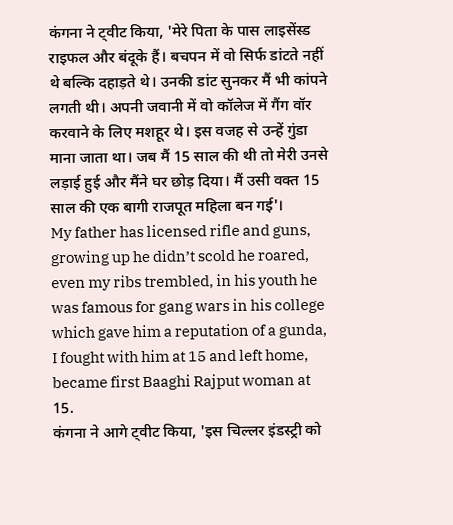कंगना ने ट्वीट किया, 'मेरे पिता के पास लाइसेंस्ड राइफल और बंदूके हैं। बचपन में वो सिर्फ डांटते नहीं थे बल्कि दहाड़ते थे। उनकी डांट सुनकर मैं भी कांपने लगती थी। अपनी जवानी में वो कॉलेज में गैंग वॉर करवाने के लिए मशहूर थे। इस वजह से उन्हें गुंडा माना जाता था। जब मैं 15 साल की थी तो मेरी उनसे लड़ाई हुई और मैंने घर छोड़ दिया। मैं उसी वक्त 15 साल की एक बागी राजपूत महिला बन गई'।
My father has licensed rifle and guns, growing up he didn’t scold he roared, even my ribs trembled, in his youth he was famous for gang wars in his college which gave him a reputation of a gunda, I fought with him at 15 and left home, became first Baaghi Rajput woman at 15.
कंगना ने आगे ट्वीट किया, 'इस चिल्लर इंडस्ट्री को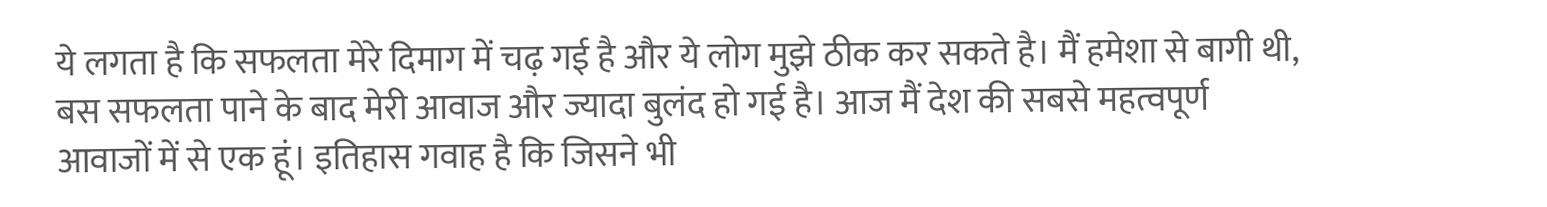ये लगता है कि सफलता मेरे दिमाग में चढ़ गई है और ये लोग मुझे ठीक कर सकते है। मैं हमेशा से बागी थी, बस सफलता पाने के बाद मेरी आवाज और ज्यादा बुलंद हो गई है। आज मैं देश की सबसे महत्वपूर्ण आवाजों में से एक हूं। इतिहास गवाह है कि जिसने भी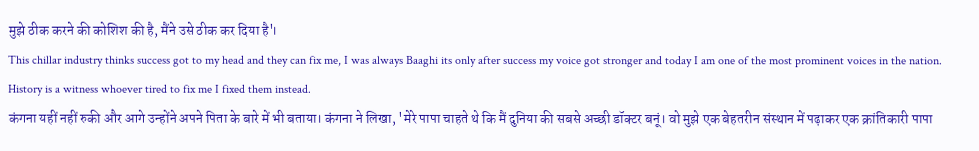मुझे ठीक करने की कोशिश की है, मैंने उसे ठीक कर दिया है'।
This chillar industry thinks success got to my head and they can fix me, I was always Baaghi its only after success my voice got stronger and today I am one of the most prominent voices in the nation. History is a witness whoever tired to fix me I fixed them instead.
कंगना यहीं नहीं रुकी और आगे उन्होंने अपने पिता के बारे में भी बताया। कंगना ने लिखा, 'मेरे पापा चाहते थे कि मैं दुनिया की सबसे अच्छी डॉक्टर बनूं। वो मुझे एक बेहतरीन संस्थान में पढ़ाकर एक क्रांतिकारी पापा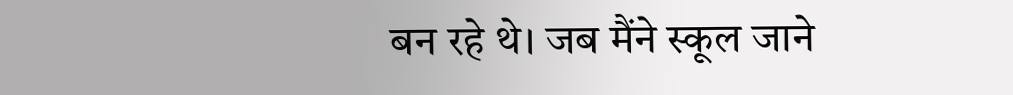बन रहे थे। जब मैंने स्कूल जाने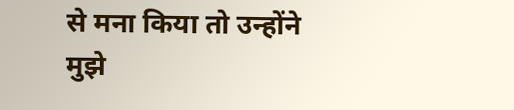से मना किया तो उन्होंने मुझे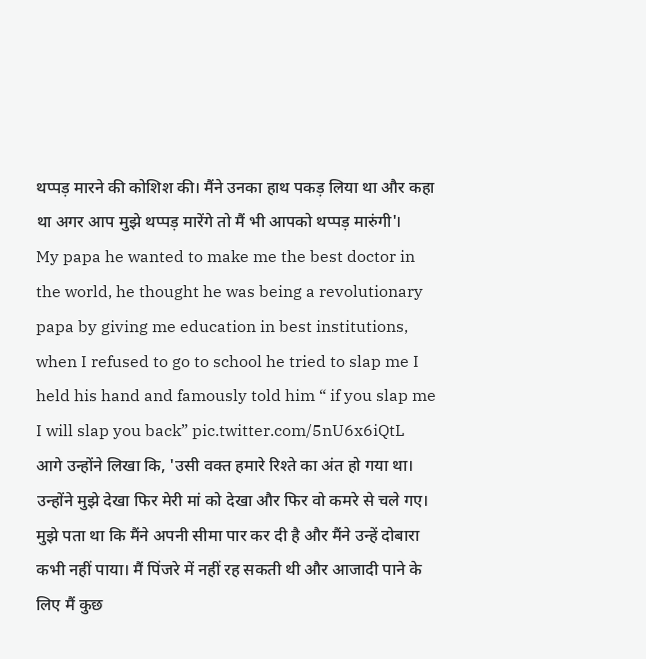थप्पड़ मारने की कोशिश की। मैंने उनका हाथ पकड़ लिया था और कहा था अगर आप मुझे थप्पड़ मारेंगे तो मैं भी आपको थप्पड़ मारुंगी'।
My papa he wanted to make me the best doctor in the world, he thought he was being a revolutionary papa by giving me education in best institutions, when I refused to go to school he tried to slap me I held his hand and famously told him “ if you slap me I will slap you back” pic.twitter.com/5nU6x6iQtL
आगे उन्होंने लिखा कि, 'उसी वक्त हमारे रिश्ते का अंत हो गया था। उन्होंने मुझे देखा फिर मेरी मां को देखा और फिर वो कमरे से चले गए। मुझे पता था कि मैंने अपनी सीमा पार कर दी है और मैंने उन्हें दोबारा कभी नहीं पाया। मैं पिंजरे में नहीं रह सकती थी और आजादी पाने के लिए मैं कुछ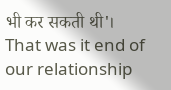भी कर सकती थी'।
That was it end of our relationship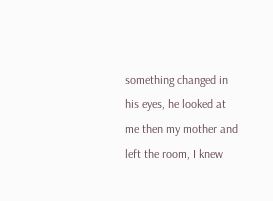something changed in his eyes, he looked at me then my mother and left the room, I knew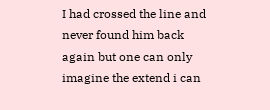I had crossed the line and never found him back again but one can only imagine the extend i can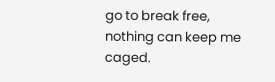go to break free, nothing can keep me caged.